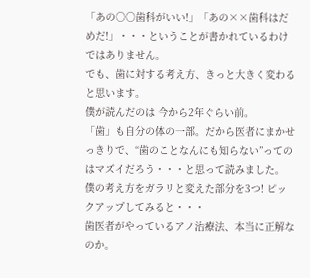「あの○○歯科がいい!」「あの××歯科はだめだ!」・・・ということが書かれているわけではありません。
でも、歯に対する考え方、きっと大きく変わると思います。
僕が読んだのは 今から2年ぐらい前。
「歯」も自分の体の一部。だから医者にまかせっきりで、“歯のことなんにも知らない”ってのはマズイだろう・・・と思って読みました。
僕の考え方をガラリと変えた部分を3つ! ピックアップしてみると・・・
歯医者がやっているアノ治療法、本当に正解なのか。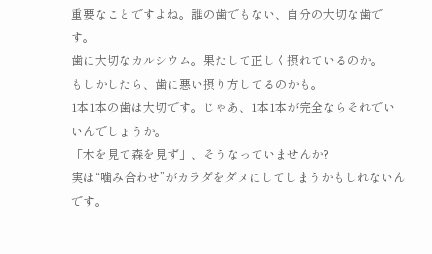重要なことですよね。誰の歯でもない、自分の大切な歯です。
歯に大切なカルシウム。果たして正しく摂れているのか。
もしかしたら、歯に悪い摂り方してるのかも。
1本1本の歯は大切です。じゃあ、1本1本が完全ならそれでいいんでしょうか。
「木を見て森を見ず」、そうなっていませんか?
実は“噛み合わせ”がカラダをダメにしてしまうかもしれないんです。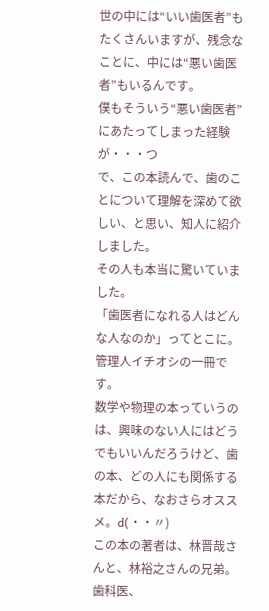世の中には“いい歯医者”もたくさんいますが、残念なことに、中には“悪い歯医者”もいるんです。
僕もそういう“悪い歯医者”にあたってしまった経験が・・・つ
で、この本読んで、歯のことについて理解を深めて欲しい、と思い、知人に紹介しました。
その人も本当に驚いていました。
「歯医者になれる人はどんな人なのか」ってとこに。
管理人イチオシの一冊です。
数学や物理の本っていうのは、興味のない人にはどうでもいいんだろうけど、歯の本、どの人にも関係する本だから、なおさらオススメ。d(・・〃)
この本の著者は、林晋哉さんと、林裕之さんの兄弟。
歯科医、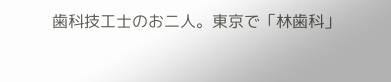歯科技工士のお二人。東京で「林歯科」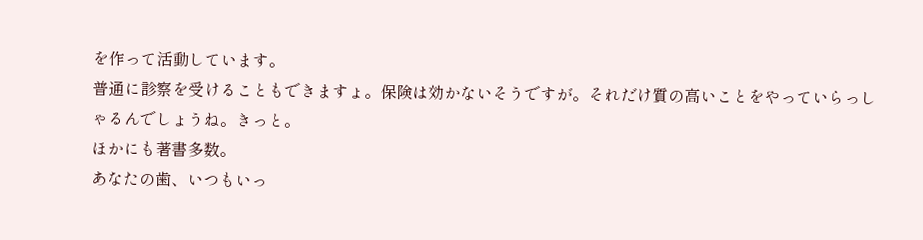を作って活動しています。
普通に診察を受けることもできますょ。保険は効かないそうですが。それだけ質の高いことをやっていらっしゃるんでしょうね。きっと。
ほかにも著書多数。
あなたの歯、いつもいっ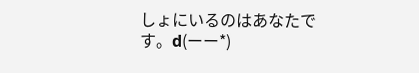しょにいるのはあなたです。d(ーー*)